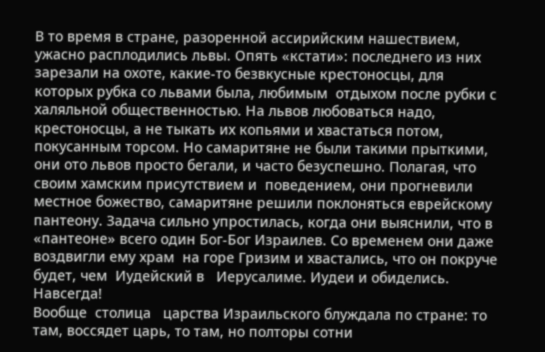В то время в стране, разоренной ассирийским нашествием, ужасно расплодились львы. Опять «кстати»: последнего из них зарезали на охоте, какие-то безвкусные крестоносцы, для которых рубка со львами была, любимым  отдыхом после рубки с халяльной общественностью. На львов любоваться надо, крестоносцы, а не тыкать их копьями и хвастаться потом, покусанным торсом. Но самаритяне не были такими прыткими, они ото львов просто бегали, и часто безуспешно. Полагая, что своим хамским присутствием и  поведением, они прогневили местное божество, самаритяне решили поклоняться еврейскому пантеону. Задача сильно упростилась, когда они выяснили, что в «пантеоне» всего один Бог-Бог Израилев. Со временем они даже воздвигли ему храм  на горе Гризим и хвастались, что он покруче будет, чем  Иудейский в   Иерусалиме. Иудеи и обиделись. Навсегда!                                                                                                                                  Вообще  столица   царства Израильского блуждала по стране: то там, воссядет царь, то там, но полторы сотни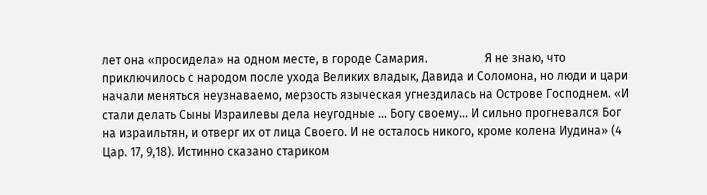лет она «просидела» на одном месте, в городе Самария.                   Я не знаю, что приключилось с народом после ухода Великих владык, Давида и Соломона, но люди и цари начали меняться неузнаваемо, мерзость языческая угнездилась на Острове Господнем. «И стали делать Сыны Израилевы дела неугодные … Богу своему... И сильно прогневался Бог на израильтян, и отверг их от лица Своего. И не осталось никого, кроме колена Иудина» (4 Цар. 17, 9,18). Истинно сказано стариком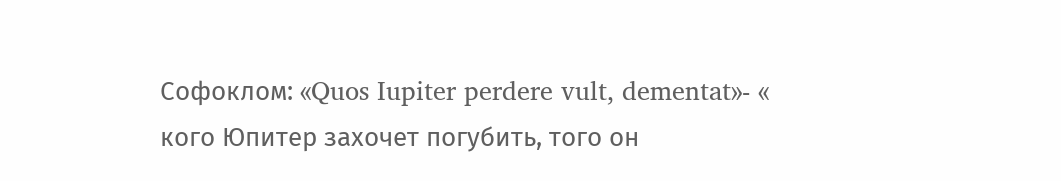Софоклом: «Quos Iupiter perdere vult, dementat»- « кого Юпитер захочет погубить, того он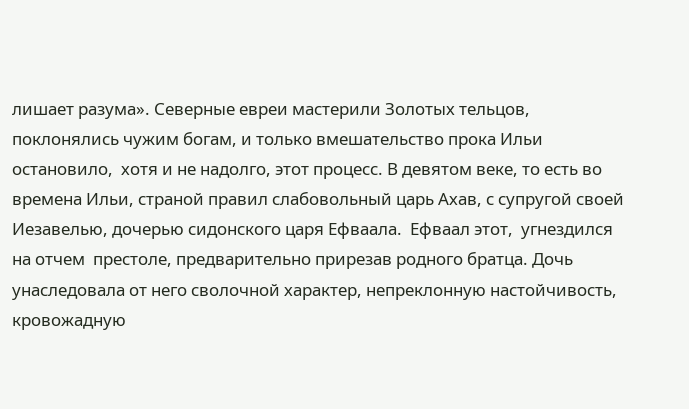лишает разума». Северные евреи мастерили Золотых тельцов, поклонялись чужим богам, и только вмешательство прока Ильи остановило,  хотя и не надолго, этот процесс. В девятом веке, то есть во времена Ильи, страной правил слабовольный царь Ахав, с супругой своей  Иезавелью, дочерью сидонского царя Ефваала.  Ефваал этот,  угнездился на отчем  престоле, предварительно прирезав родного братца. Дочь унаследовала от него сволочной характер, непреклонную настойчивость, кровожадную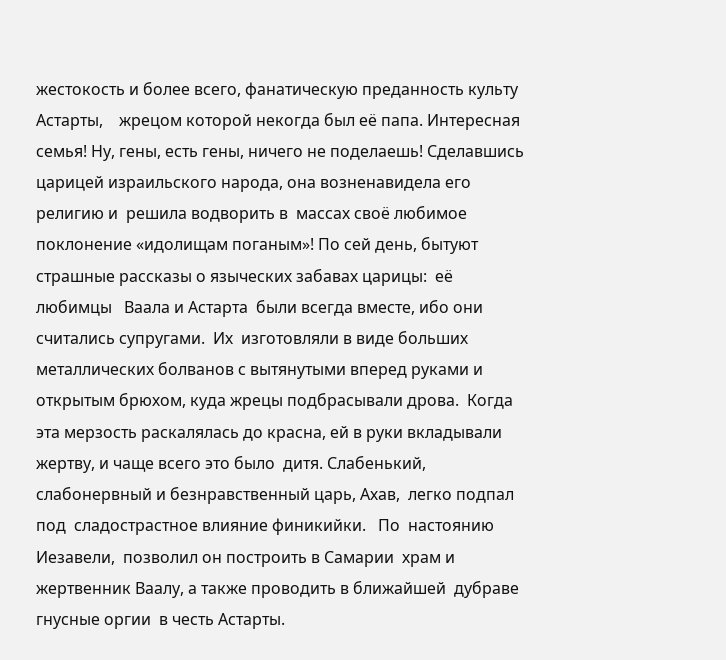жестокость и более всего, фанатическую преданность культу Астарты,    жрецом которой некогда был её папа. Интересная семья! Ну, гены, есть гены, ничего не поделаешь! Сделавшись царицей израильского народа, она возненавидела его религию и  решила водворить в  массах своё любимое поклонение «идолищам поганым»! По сей день, бытуют страшные рассказы о языческих забавах царицы:  её любимцы   Ваала и Астарта  были всегда вместе, ибо они считались супругами.  Их  изготовляли в виде больших металлических болванов с вытянутыми вперед руками и   открытым брюхом, куда жрецы подбрасывали дрова.  Когда эта мерзость раскалялась до красна, ей в руки вкладывали жертву, и чаще всего это было  дитя. Слабенький, слабонервный и безнравственный царь, Ахав,  легко подпал под  сладострастное влияние финикийки.   По  настоянию Иезавели,  позволил он построить в Самарии  храм и жертвенник Ваалу, а также проводить в ближайшей  дубраве гнусные оргии  в честь Астарты.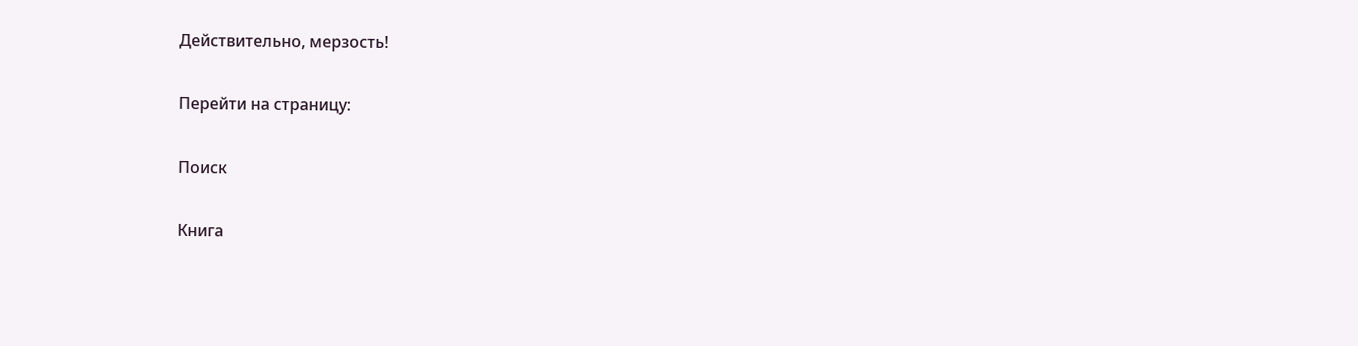Действительно, мерзость!

Перейти на страницу:

Поиск

Книга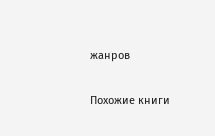жанров

Похожие книги